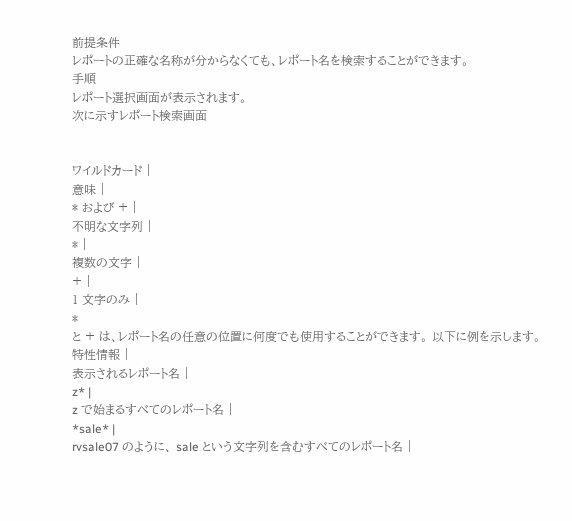前提条件
レポートの正確な名称が分からなくても、レポート名を検索することができます。
手順
レポート選択画面が表示されます。
次に示すレポート検索画面


ワイルドカード |
意味 |
* および + |
不明な文字列 |
* |
複数の文字 |
+ |
1 文字のみ |
*
と + は、レポート名の任意の位置に何度でも使用することができます。 以下に例を示します。特性情報 |
表示されるレポート名 |
z* |
z で始まるすべてのレポート名 |
*sale* |
rvsale07 のように、 sale という文字列を含むすべてのレポート名 |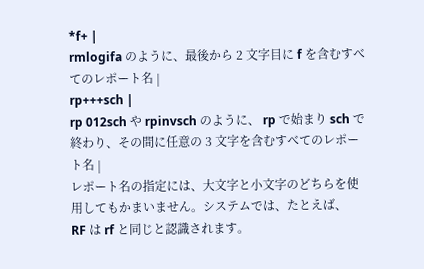*f+ |
rmlogifa のように、最後から 2 文字目に f を含むすべてのレポート名 |
rp+++sch |
rp 012sch や rpinvsch のように、 rp で始まり sch で終わり、その間に任意の 3 文字を含むすべてのレポート名 |
レポート名の指定には、大文字と小文字のどちらを使用してもかまいません。システムでは、たとえば、
RF は rf と同じと認識されます。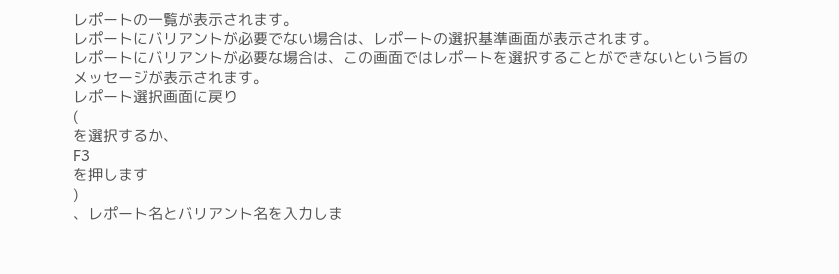レポートの一覧が表示されます。
レポートにバリアントが必要でない場合は、レポートの選択基準画面が表示されます。
レポートにバリアントが必要な場合は、この画面ではレポートを選択することができないという旨のメッセージが表示されます。
レポート選択画面に戻り
(
を選択するか、
F3
を押します
)
、レポート名とバリアント名を入力しま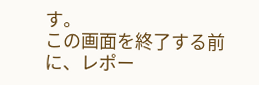す。
この画面を終了する前に、レポー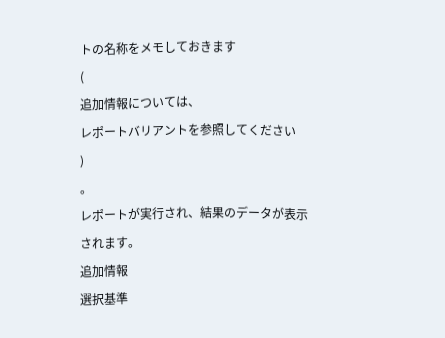トの名称をメモしておきます
(
追加情報については、
レポートバリアントを参照してください
)
。
レポートが実行され、結果のデータが表示されます。
追加情報
選択基準